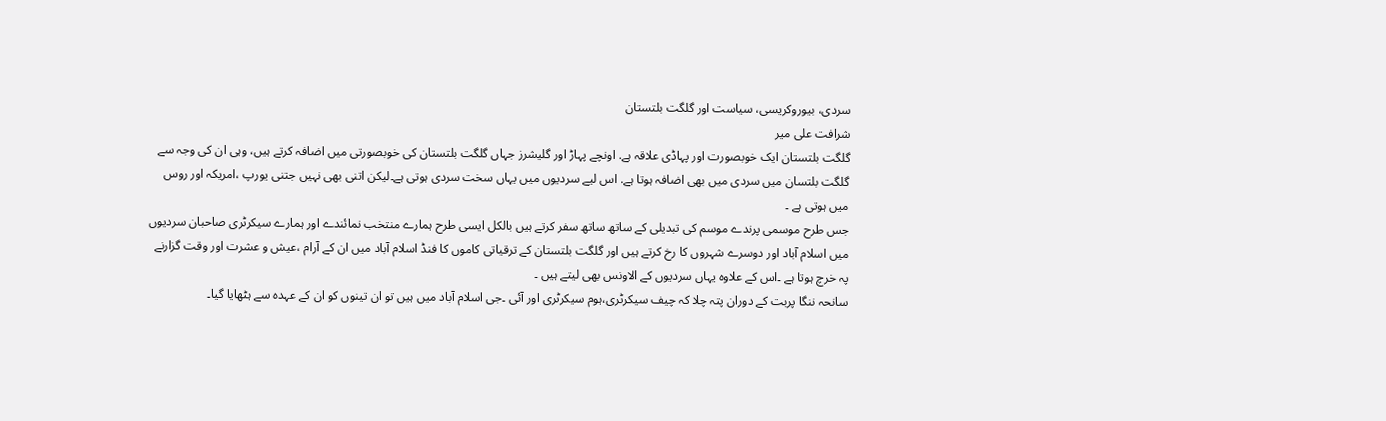سردی، بیوروکریسی، سیاست اور گلگت بلتستان
شرافت علی میر
گلگت بلتستان ایک خوبصورت اور پہاڈی علاقہ ہے. اونچے پہاڑ اور گلیشرز جہاں گلگت بلتستان کی خوبصورتی میں اضافہ کرتے ہیں، وہی ان کی وجہ سے گلگت بلتسان میں سردی میں بھی اضافہ ہوتا ہے. اس لیے سردیوں میں یہاں سخت سردی ہوتی ہے۔لیکن اتنی بھی نہیں جتنی یورپ ،امریکہ اور روس میں ہوتی ہے ۔
جس طرح موسمی پرندے موسم کی تبدیلی کے ساتھ ساتھ سفر کرتے ہیں بالکل ایسی طرح ہمارے منتخب نمائندے اور ہمارے سیکرٹری صاحبان سردیوں میں اسلام آباد اور دوسرے شہروں کا رخ کرتے ہیں اور گلگت بلتستان کے ترقیاتی کاموں کا فنڈ اسلام آباد میں ان کے آرام ،عیش و عشرت اور وقت گزارنے پہ خرچ ہوتا ہے ۔اس کے علاوہ یہاں سردیوں کے الاونس بھی لیتے ہیں ۔
سانحہ ننگا پربت کے دوران پتہ چلا کہ چیف سیکرٹری،ہوم سیکرٹری اور آئی ۔جی اسلام آباد میں ہیں تو ان تینوں کو ان کے عہدہ سے ہٹھایا گیا۔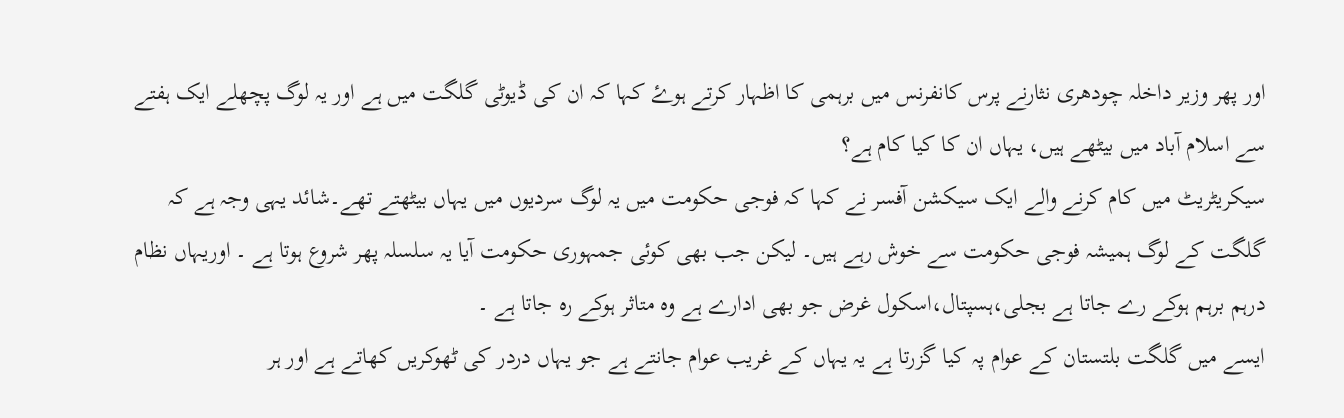اور پھر وزیر داخلہ چودھری نثارنے پرس کانفرنس میں برہمی کا اظہار کرتے ہوۓ کہا کہ ان کی ڈیوٹی گلگت میں ہے اور یہ لوگ پچھلے ایک ہفتے سے اسلام آباد میں بیٹھے ہیں، یہاں ان کا کیا کام ہے؟
سیکریٹریٹ میں کام کرنے والے ایک سیکشن آفسر نے کہا کہ فوجی حکومت میں یہ لوگ سردیوں میں یہاں بیٹھتے تھے۔شائد یہی وجہ ہے کہ گلگت کے لوگ ہمیشہ فوجی حکومت سے خوش رہے ہیں۔ لیکن جب بھی کوئی جمہوری حکومت آیا یہ سلسلہ پھر شروع ہوتا ہے ۔ اوریہاں نظام درہم برہم ہوکے رے جاتا ہے بجلی،ہسپتال،اسکول غرض جو بھی ادارے ہے وہ متاثر ہوکے رہ جاتا ہے ۔
ایسے میں گلگت بلتستان کے عوام پہ کیا گزرتا ہے یہ یہاں کے غریب عوام جانتے ہے جو یہاں دردر کی ٹھوکریں کھاتے ہے اور ہر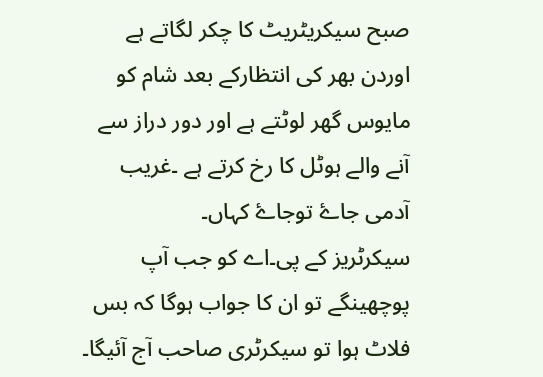صبح سیکریٹریٹ کا چکر لگاتے ہے اوردن بھر کی انتظارکے بعد شام کو مایوس گھر لوٹتے ہے اور دور دراز سے آنے والے ہوٹل کا رخ کرتے ہے ۔غریب آدمی جاۓ توجاۓ کہاں۔
سیکرٹریز کے پی۔اے کو جب آپ پوچھینگے تو ان کا جواب ہوگا کہ بس فلاٹ ہوا تو سیکرٹری صاحب آج آئیگا۔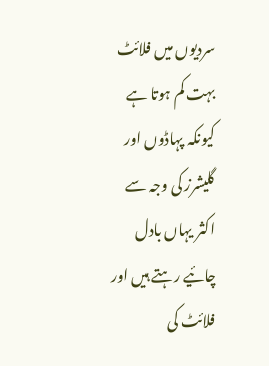سردیوں میں فلائٹ بہت کم ہوتا ہے کیونکہ پہاڈوں اور گلیشرز کی وجہ سے اکثر یہاں بادل چائیے رہتے ہیں اور فلائٹ کی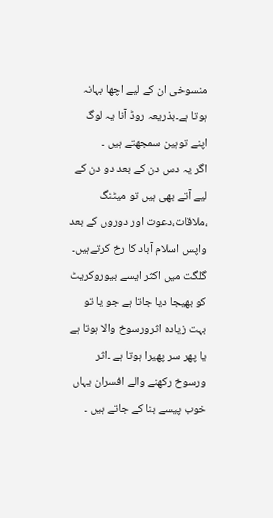منسوخی ان کے لیے اچھا بہانہ ہوتا ہے۔بذریعہ روڈ آنا یہ لوگ اپنے توہین سمجھتے ہیں ۔
اگر یہ دس دن کے بعد دو دن کے لیے آتے بھی ہیں تو میٹنگ ،ملاقات،دعوت اور دوروں کے بعد واپس اسلام آباد کا رخ کرتےہیں۔
گلگت میں اکثر ایسے بیوروکریٹ کو بھیجا دیا جاتا ہے جو یا تو بہت زیادہ اثرورسوخ والا ہوتا ہے یا پھر سر پھیرا ہوتا ہے ۔اثر ورسوخ رکھنے والے افسران یہاں خوب پیسے بنا کے جاتے ہیں ۔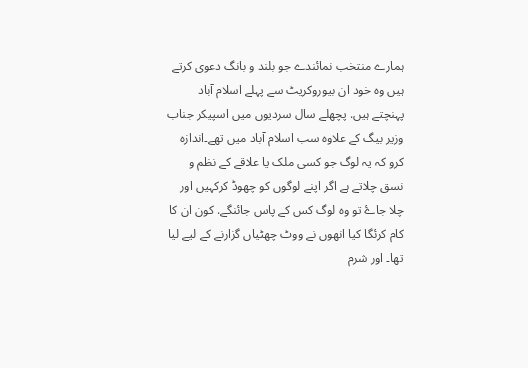ہمارے منتخب نمائندے جو بلند و بانگ دعوی کرتے ہیں وہ خود ان بیوروکریٹ سے پہلے اسلام آباد پہنچتے ہیں. پچھلے سال سردیوں میں اسپیکر جناب وزیر بیگ کے علاوہ سب اسلام آباد میں تھے۔اندازہ کرو کہ یہ لوگ جو کسی ملک یا علاقے کے نظم و نسق چلاتے ہے اگر اپنے لوگوں کو چھوڈ کرکہیں اور چلا جاۓ تو وہ لوگ کس کے پاس جائنگے. کون ان کا کام کرئگا کیا انھوں نے ووٹ چھٹیاں گزارنے کے لیے لیا تھا۔ اور شرم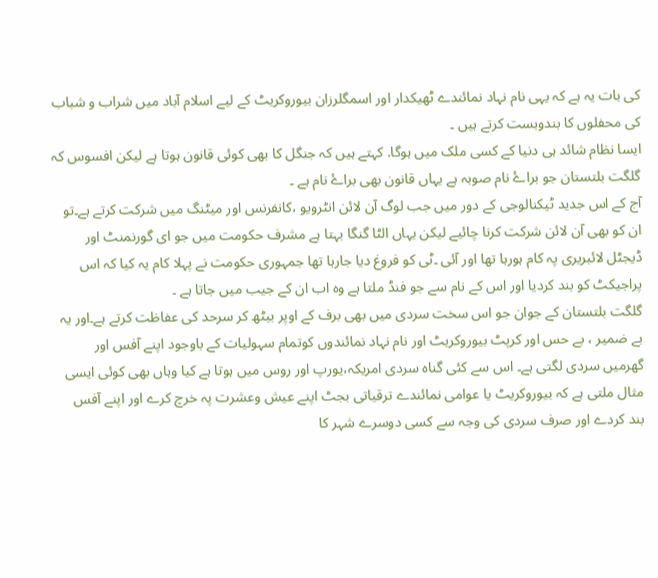کی بات یہ ہے کہ یہی نام نہاد نمائندے ٹھیکدار اور اسمگلرزان بیوروکریٹ کے لیے اسلام آباد میں شراب و شباب کی محفلوں کا بندوبست کرتے ہیں ۔
ایسا نظام شائد ہی دنیا کے کسی ملک میں ہوگا. کہتے ہیں کہ جنگل کا بھی کوئی قانون ہوتا ہے لیکن افسوس کہ گلگت بلتستان جو براۓ نام صوبہ ہے یہاں قانون بھی براۓ نام ہے ۔
آج کے اس جدید ٹیکنالوجی کے دور میں جب لوگ آن لائن انٹرویو ،کانفرنس اور میٹنگ میں شرکت کرتے ہے۔تو ان کو بھی آن لائن شرکت کرنا چائیے لیکن یہاں الٹا گنگا بہتا ہے مشرف حکومت میں جو ای گورنمنٹ اور ڈیجٹل لائبریری پہ کام ہورہا تھا اور آئی ۔ٹی کو فروغ دیا جارہا تھا جمہوری حکومت نے پہلا کام یہ کیا کہ اس پراجیکٹ کو بند کردیا اور اس کے نام سے جو فنڈ ملتا ہے وہ اب ان کے جیب میں جاتا ہے ۔
گلگت بلتستان کے جوان جو اس سخت سردی میں بھی برف کے اوپر بیٹھ کر سرحد کی عفاظت کرتے ہے۔اور یہ بے ضمیر ، بے حس اور کرپٹ بیوروکریٹ اور نام نہاد نمائندوں کوتمام سہولیات کے باوجود اپنے آفس اور گھرمیں سردی لگتی ہے۔ اس سے کئی گناہ سردی امریکہ،یورپ اور روس میں ہوتا ہے کیا وہاں بھی کوئی ایسی مثال ملتی ہے کہ بیوروکریٹ یا عوامی نمائندے ترقیاتی بجٹ اپنے عیش وعشرت پہ خرچ کرے اور اپنے آفس بند کردے اور صرف سردی کی وجہ سے کسی دوسرے شہر کا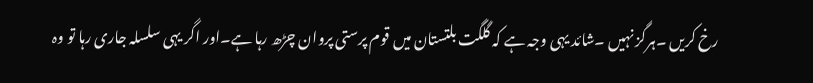رخ کریں ۔ہرگز نہیں ۔شائد یہی وجہ ہے کہ گلگت بلتستان میں قوم پرستی پروان چڑھ رہا ہے۔اور اگر یہی سلسلہ جاری رہا تو وہ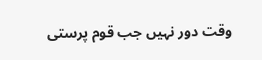وقت دور نہیں جب قوم پرستی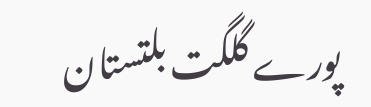پورے گلگت بلتستان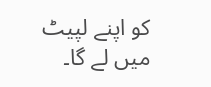کو اپنے لپیٹ میں لے گا۔